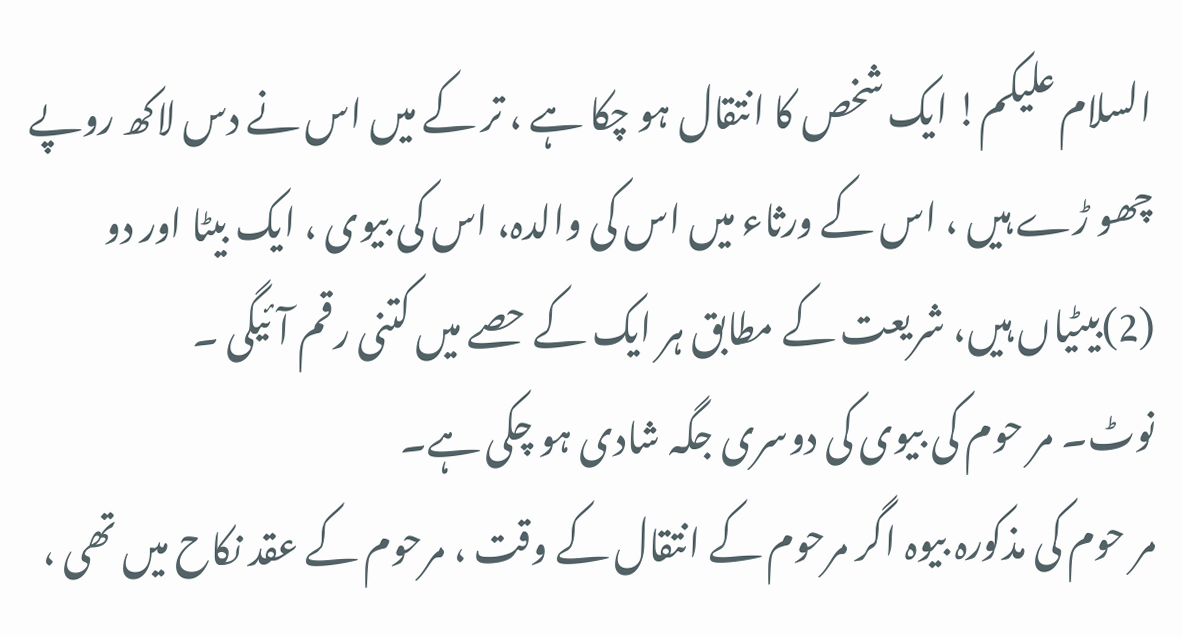السلام علیکم! ایک شخص کا انتقال ہو چکا ہے ، تر کے میں اس نے دس لاکھ روپے چھو ڑے ہیں ، اس کے ورثاء میں اس کی والدہ، اس کی بیوی ، ایک بیٹا اور دو (2)بیٹیاں ہیں، شریعت کے مطابق ہر ایک کے حصے میں کتنی رقم آئیگی ۔
نوٹ۔ مر حوم کی بیوی کی دوسری جگہ شادی ہو چکی ہے۔
مر حوم کی مذکورہ بیوہ اگر مرحوم کے انتقال کے وقت ، مرحوم کے عقد نکاح میں تھی ،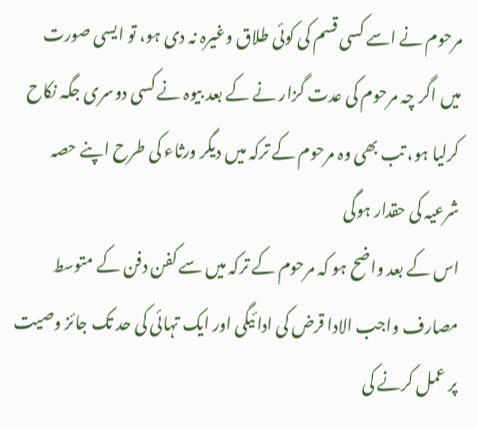مرحوم نے اسے کسی قسم کی کوئی طلاق وغیرہ نہ دی ہو، تو ایسی صورت میں اگر چہ مرحوم کی عدت گزار نے کے بعد بیوہ نے کسی دوسری جگہ نکاح کرلیا ہو، تب بھی وہ مرحوم کے ترکہ میں دیگر ورثاء کی طرح اپنے حصہ شرعیہ کی حقدار ہوگی
اس کے بعد واضح ہو کہ مرحوم کے ترکہ میں سے کفن دفن کے متوسط مصارف واجب الادا قرض کی ادائیگی اور ایک تہائی کی حد تک جائز وصیت پر عمل کرنے کی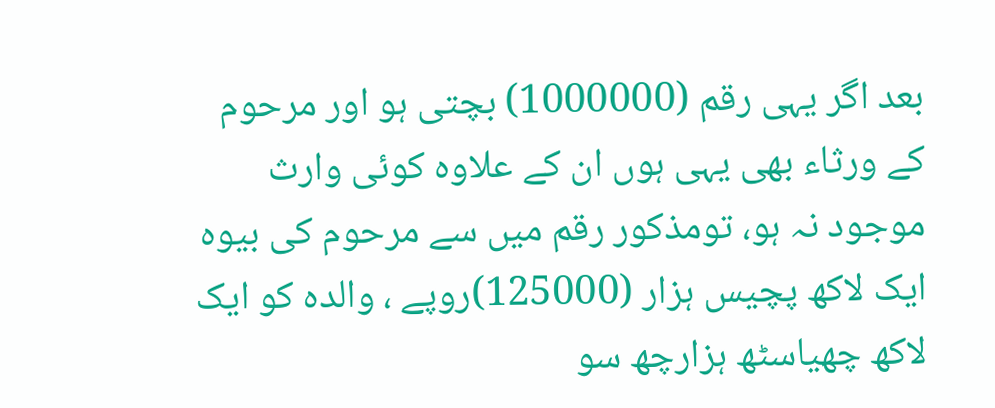بعد اگر یہی رقم (1000000) بچتی ہو اور مرحوم کے ورثاء بھی یہی ہوں ان کے علاوہ کوئی وارث موجود نہ ہو، تومذکور رقم میں سے مرحوم کی بیوہ ایک لاکھ پچیس ہزار (125000)روپے ، والدہ کو ایک لاکھ چھیاسٹھ ہزارچھ سو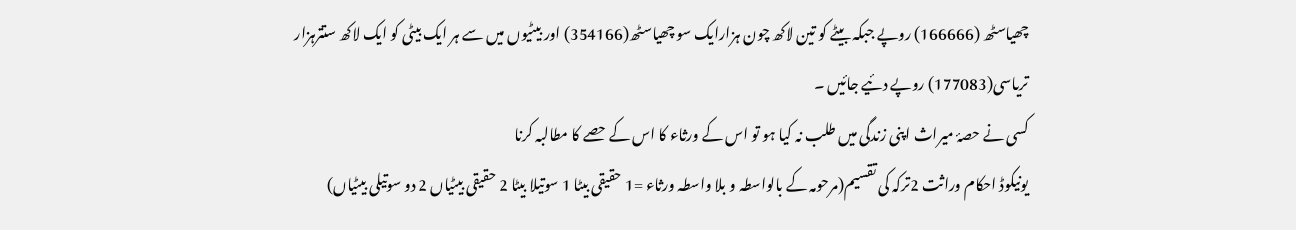چھیاسٹھ (166666) روپے جبکہ بیٹے کو تین لاکھ چون ہزارایک سو چھیاسٹھ(354166) اور بیٹیوں میں سے ہر ایک بیٹی کو ایک لاکھ ستترہزار تریاسی(177083) روپے دئیے جائیں ۔
کسی نے حصۂ میراث اپنی زندگی میں طلب نہ کیا ہو تو اس کے ورثاء کا اس کے حصے کا مطالبہ کرنا
یونیکوڈ احکام وراثت 2ترکہ کی تقسیم(مرحومہ کے بالواسطہ و بلا واسطہ ورثاء =1 حقیقی بیٹا 1 سوتیلا بیٹا 2 حقیقی بیٹیاں 2 دو سوتیلی بیٹیاں)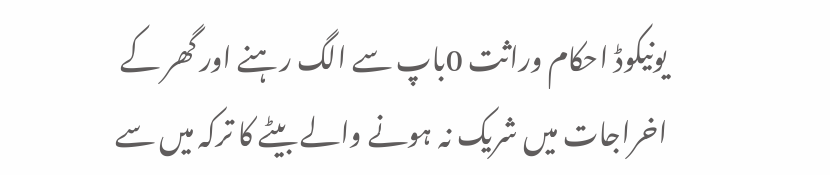یونیکوڈ احکام وراثت 0باپ سے الگ رہنے اور گھر کے اخراجات میں شریک نہ ہونے والے بیٹے کا ترکہ میں سے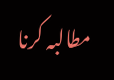مطالبہ کرنا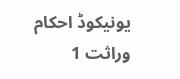یونیکوڈ احکام وراثت 1